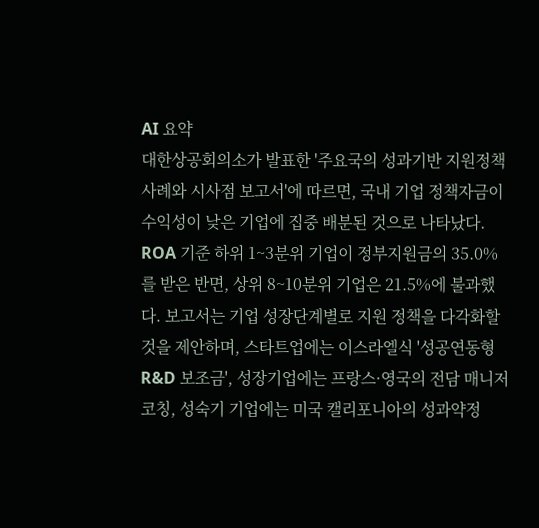AI 요약
대한상공회의소가 발표한 '주요국의 성과기반 지원정책 사례와 시사점 보고서'에 따르면, 국내 기업 정책자금이 수익성이 낮은 기업에 집중 배분된 것으로 나타났다. ROA 기준 하위 1~3분위 기업이 정부지원금의 35.0%를 받은 반면, 상위 8~10분위 기업은 21.5%에 불과했다. 보고서는 기업 성장단계별로 지원 정책을 다각화할 것을 제안하며, 스타트업에는 이스라엘식 '성공연동형 R&D 보조금', 성장기업에는 프랑스·영국의 전담 매니저 코칭, 성숙기 기업에는 미국 캘리포니아의 성과약정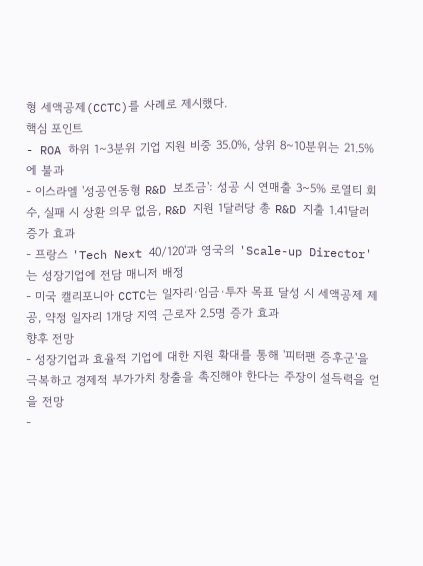형 세액공제(CCTC)를 사례로 제시했다.
핵심 포인트
- ROA 하위 1~3분위 기업 지원 비중 35.0%, 상위 8~10분위는 21.5%에 불과
- 이스라엘 '성공연동형 R&D 보조금': 성공 시 연매출 3~5% 로열티 회수, 실패 시 상환 의무 없음, R&D 지원 1달러당 총 R&D 지출 1.41달러 증가 효과
- 프랑스 'Tech Next 40/120'과 영국의 'Scale-up Director'는 성장기업에 전담 매니저 배정
- 미국 캘리포니아 CCTC는 일자리·임금·투자 목표 달성 시 세액공제 제공, 약정 일자리 1개당 지역 근로자 2.5명 증가 효과
향후 전망
- 성장기업과 효율적 기업에 대한 지원 확대를 통해 '피터팬 증후군'을 극복하고 경제적 부가가치 창출을 촉진해야 한다는 주장이 설득력을 얻을 전망
-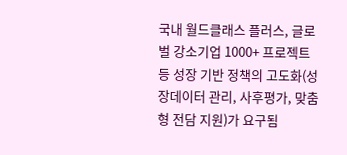국내 월드클래스 플러스, 글로벌 강소기업 1000+ 프로젝트 등 성장 기반 정책의 고도화(성장데이터 관리, 사후평가, 맞춤형 전담 지원)가 요구됨